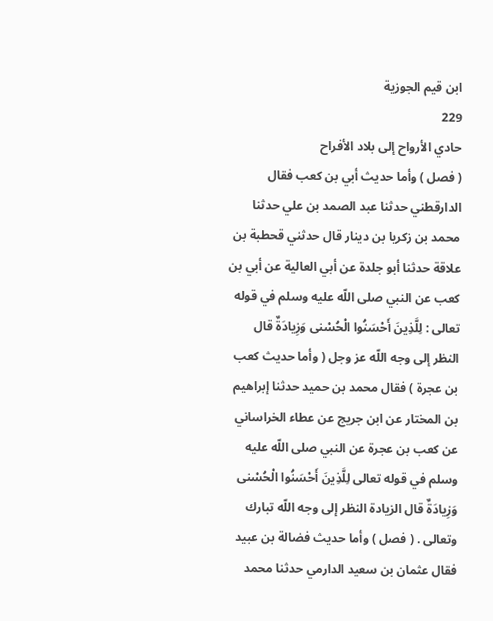ابن قيم الجوزية
229
حادي الأرواح إلى بلاد الأفراح
( فصل ) وأما حديث أبي بن كعب فقال الدارقطني حدثنا عبد الصمد بن علي حدثنا محمد بن زكريا بن دينار قال حدثني قحطبة بن علاقة حدثنا أبو جلدة عن أبي العالية عن أبي بن كعب عن النبي صلى اللّه عليه وسلم في قوله تعالى : لِلَّذِينَ أَحْسَنُوا الْحُسْنى وَزِيادَةٌ قال النظر إلى وجه اللّه عز وجل ( وأما حديث كعب بن عجرة ) فقال محمد بن حميد حدثنا إبراهيم بن المختار عن ابن جريج عن عطاء الخراساني عن كعب بن عجرة عن النبي صلى اللّه عليه وسلم في قوله تعالى لِلَّذِينَ أَحْسَنُوا الْحُسْنى وَزِيادَةٌ قال الزيادة النظر إلى وجه اللّه تبارك وتعالى . ( فصل ) وأما حديث فضالة بن عبيد فقال عثمان بن سعيد الدارمي حدثنا محمد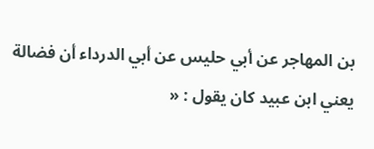بن المهاجر عن أبي حليس عن أبي الدرداء أن فضالة يعني ابن عبيد كان يقول : «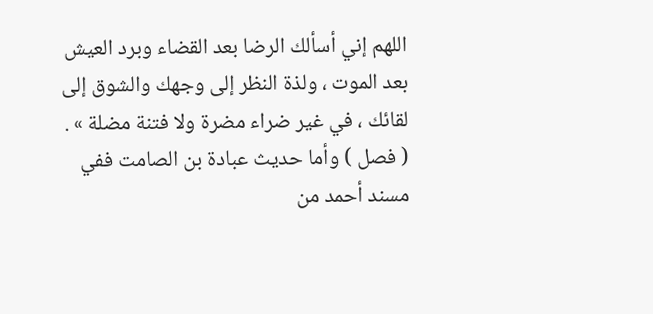اللهم إني أسألك الرضا بعد القضاء وبرد العيش بعد الموت ، ولذة النظر إلى وجهك والشوق إلى لقائك ، في غير ضراء مضرة ولا فتنة مضلة » . ( فصل ) وأما حديث عبادة بن الصامت ففي مسند أحمد من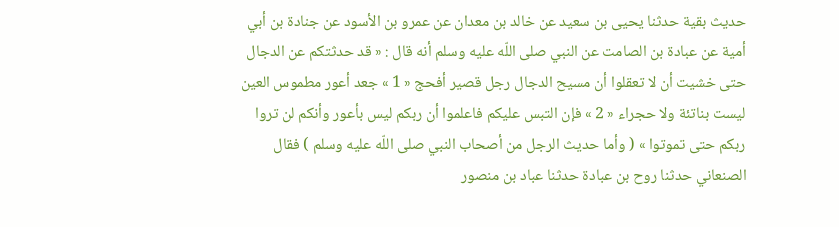حديث بقية حدثنا يحيى بن سعيد عن خالد بن معدان عن عمرو بن الأسود عن جنادة بن أبي أمية عن عبادة بن الصامت عن النبي صلى اللّه عليه وسلم أنه قال : « قد حدثتكم عن الدجال حتى خشيت أن لا تعقلوا أن مسيح الدجال رجل قصير أفحج « 1 » جعد أعور مطموس العين ليست بناتئة ولا حجراء « 2 » فإن التبس عليكم فاعلموا أن ربكم ليس بأعور وأنكم لن تروا ربكم حتى تموتوا » ( وأما حديث الرجل من أصحاب النبي صلى اللّه عليه وسلم ) فقال الصنعاني حدثنا روح بن عبادة حدثنا عباد بن منصور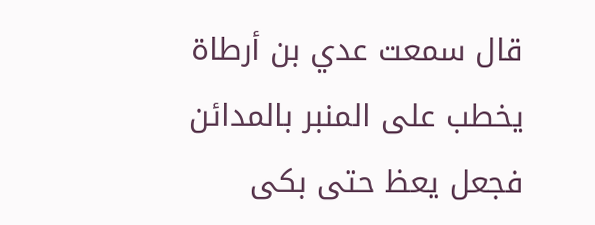قال سمعت عدي بن أرطاة يخطب على المنبر بالمدائن فجعل يعظ حتى بكى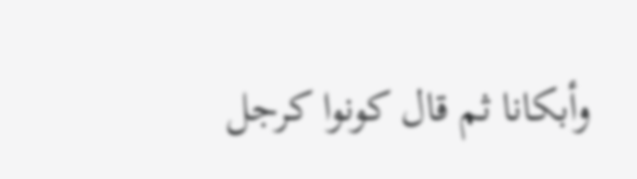وأبكانا ثم قال كونوا كرجل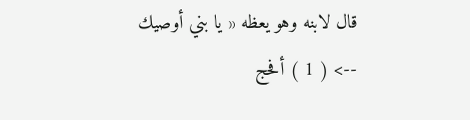قال لابنه وهو يعظه « يا بني أوصيك
--> ( 1 ) أفحج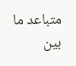متباعد ما بين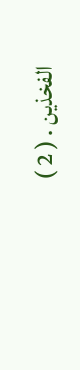الفخذين . ( 2 )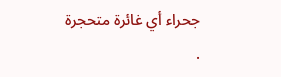جحراء أي غائرة متحجرة .